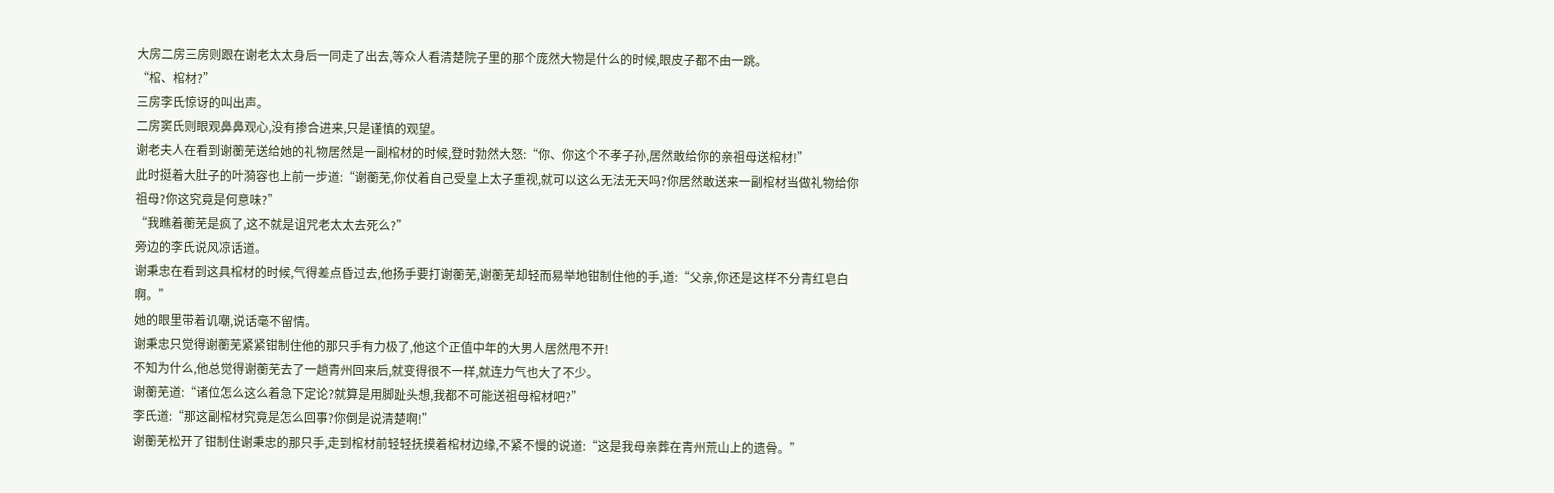大房二房三房则跟在谢老太太身后一同走了出去,等众人看清楚院子里的那个庞然大物是什么的时候,眼皮子都不由一跳。
“棺、棺材?”
三房李氏惊讶的叫出声。
二房窦氏则眼观鼻鼻观心,没有掺合进来,只是谨慎的观望。
谢老夫人在看到谢蘅芜送给她的礼物居然是一副棺材的时候,登时勃然大怒:“你、你这个不孝子孙,居然敢给你的亲祖母送棺材!”
此时挺着大肚子的叶漪容也上前一步道:“谢蘅芜,你仗着自己受皇上太子重视,就可以这么无法无天吗?你居然敢送来一副棺材当做礼物给你祖母?你这究竟是何意味?”
“我瞧着蘅芜是疯了,这不就是诅咒老太太去死么?”
旁边的李氏说风凉话道。
谢秉忠在看到这具棺材的时候,气得差点昏过去,他扬手要打谢蘅芜,谢蘅芜却轻而易举地钳制住他的手,道:“父亲,你还是这样不分青红皂白啊。”
她的眼里带着讥嘲,说话毫不留情。
谢秉忠只觉得谢蘅芜紧紧钳制住他的那只手有力极了,他这个正值中年的大男人居然甩不开!
不知为什么,他总觉得谢蘅芜去了一趟青州回来后,就变得很不一样,就连力气也大了不少。
谢蘅芜道:“诸位怎么这么着急下定论?就算是用脚趾头想,我都不可能送祖母棺材吧?”
李氏道:“那这副棺材究竟是怎么回事?你倒是说清楚啊!”
谢蘅芜松开了钳制住谢秉忠的那只手,走到棺材前轻轻抚摸着棺材边缘,不紧不慢的说道:“这是我母亲葬在青州荒山上的遗骨。”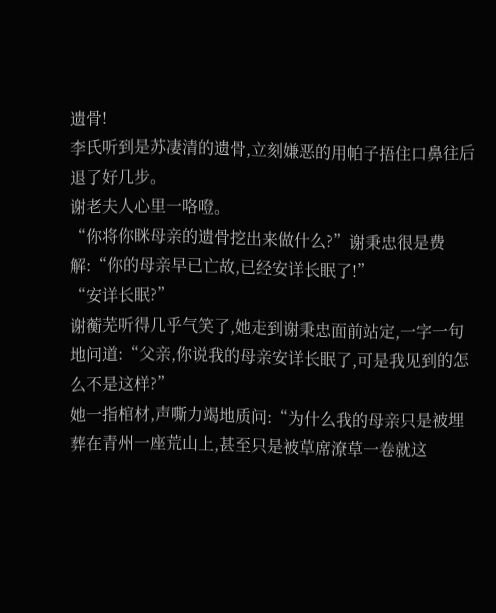遗骨!
李氏听到是苏凄清的遗骨,立刻嫌恶的用帕子捂住口鼻往后退了好几步。
谢老夫人心里一咯噔。
“你将你眯母亲的遗骨挖出来做什么?”谢秉忠很是费解:“你的母亲早已亡故,已经安详长眠了!”
“安详长眠?”
谢蘅芜听得几乎气笑了,她走到谢秉忠面前站定,一字一句地问道:“父亲,你说我的母亲安详长眠了,可是我见到的怎么不是这样?”
她一指棺材,声嘶力竭地质问:“为什么我的母亲只是被埋葬在青州一座荒山上,甚至只是被草席潦草一卷就这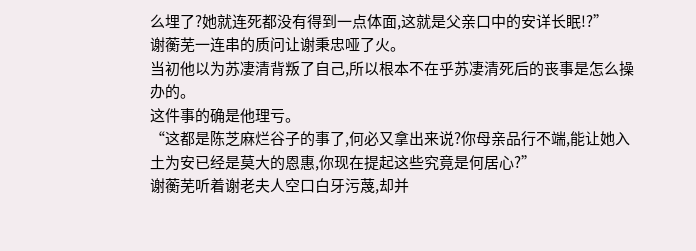么埋了?她就连死都没有得到一点体面,这就是父亲口中的安详长眠!?”
谢蘅芜一连串的质问让谢秉忠哑了火。
当初他以为苏凄清背叛了自己,所以根本不在乎苏凄清死后的丧事是怎么操办的。
这件事的确是他理亏。
“这都是陈芝麻烂谷子的事了,何必又拿出来说?你母亲品行不端,能让她入土为安已经是莫大的恩惠,你现在提起这些究竟是何居心?”
谢蘅芜听着谢老夫人空口白牙污蔑,却并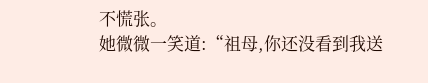不慌张。
她微微一笑道:“祖母,你还没看到我送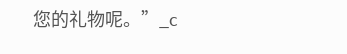您的礼物呢。”_c